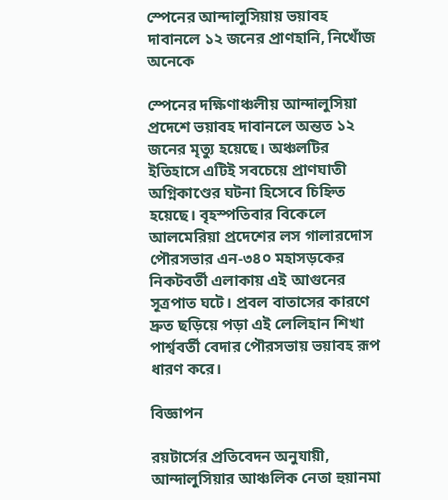স্পেনের আন্দালুসিয়ায় ভয়াবহ দাবানলে ১২ জনের প্রাণহানি, নিখোঁজ অনেকে

স্পেনের দক্ষিণাঞ্চলীয় আন্দালুসিয়া প্রদেশে ভয়াবহ দাবানলে অন্তত ১২ জনের মৃত্যু হয়েছে। অঞ্চলটির ইতিহাসে এটিই সবচেয়ে প্রাণঘাতী অগ্নিকাণ্ডের ঘটনা হিসেবে চিহ্নিত হয়েছে। বৃহস্পতিবার বিকেলে আলমেরিয়া প্রদেশের লস গালারদোস পৌরসভার এন-৩৪০ মহাসড়কের নিকটবর্তী এলাকায় এই আগুনের সূত্রপাত ঘটে। প্রবল বাতাসের কারণে দ্রুত ছড়িয়ে পড়া এই লেলিহান শিখা পার্শ্ববর্তী বেদার পৌরসভায় ভয়াবহ রূপ ধারণ করে।

বিজ্ঞাপন

রয়টার্সের প্রতিবেদন অনুযায়ী, আন্দালুসিয়ার আঞ্চলিক নেতা হুয়ানমা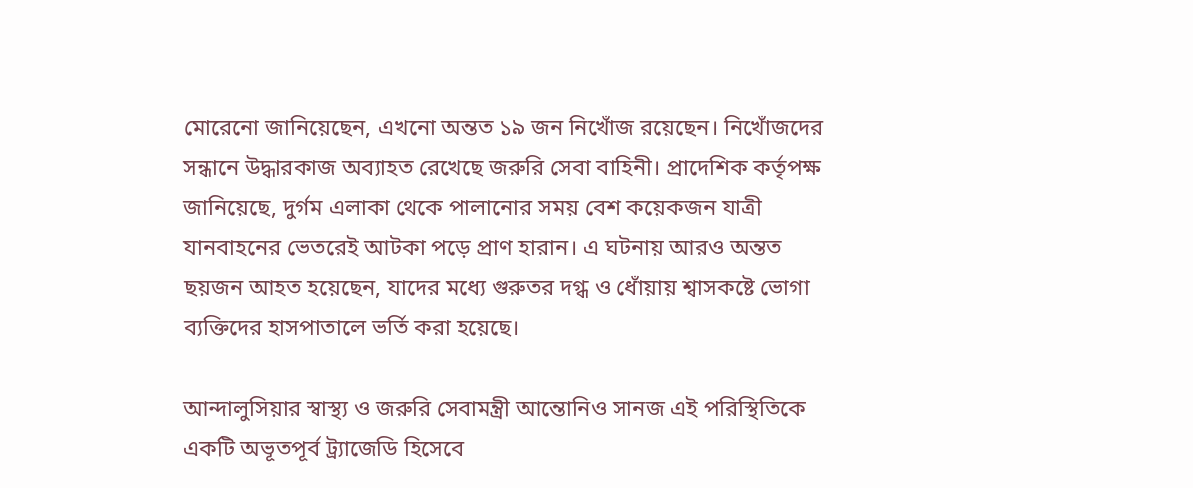মোরেনো জানিয়েছেন, এখনো অন্তত ১৯ জন নিখোঁজ রয়েছেন। নিখোঁজদের সন্ধানে উদ্ধারকাজ অব্যাহত রেখেছে জরুরি সেবা বাহিনী। প্রাদেশিক কর্তৃপক্ষ জানিয়েছে, দুর্গম এলাকা থেকে পালানোর সময় বেশ কয়েকজন যাত্রী যানবাহনের ভেতরেই আটকা পড়ে প্রাণ হারান। এ ঘটনায় আরও অন্তত ছয়জন আহত হয়েছেন, যাদের মধ্যে গুরুতর দগ্ধ ও ধোঁয়ায় শ্বাসকষ্টে ভোগা ব্যক্তিদের হাসপাতালে ভর্তি করা হয়েছে।

আন্দালুসিয়ার স্বাস্থ্য ও জরুরি সেবামন্ত্রী আন্তোনিও সানজ এই পরিস্থিতিকে একটি অভূতপূর্ব ট্র্যাজেডি হিসেবে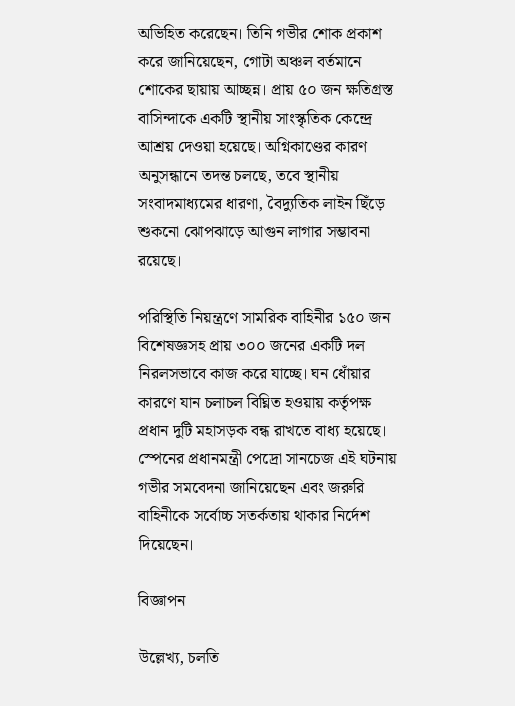অভিহিত করেছেন। তিনি গভীর শোক প্রকাশ করে জানিয়েছেন, গোটা অঞ্চল বর্তমানে শোকের ছায়ায় আচ্ছন্ন। প্রায় ৫০ জন ক্ষতিগ্রস্ত বাসিন্দাকে একটি স্থানীয় সাংস্কৃতিক কেন্দ্রে আশ্রয় দেওয়া হয়েছে। অগ্নিকাণ্ডের কারণ অনুসন্ধানে তদন্ত চলছে, তবে স্থানীয় সংবাদমাধ্যমের ধারণা, বৈদ্যুতিক লাইন ছিঁড়ে শুকনো ঝোপঝাড়ে আগুন লাগার সম্ভাবনা রয়েছে।

পরিস্থিতি নিয়ন্ত্রণে সামরিক বাহিনীর ১৫০ জন বিশেষজ্ঞসহ প্রায় ৩০০ জনের একটি দল নিরলসভাবে কাজ করে যাচ্ছে। ঘন ধোঁয়ার কারণে যান চলাচল বিঘ্নিত হওয়ায় কর্তৃপক্ষ প্রধান দুটি মহাসড়ক বন্ধ রাখতে বাধ্য হয়েছে। স্পেনের প্রধানমন্ত্রী পেদ্রো সানচেজ এই ঘটনায় গভীর সমবেদনা জানিয়েছেন এবং জরুরি বাহিনীকে সর্বোচ্চ সতর্কতায় থাকার নির্দেশ দিয়েছেন।

বিজ্ঞাপন

উল্লেখ্য, চলতি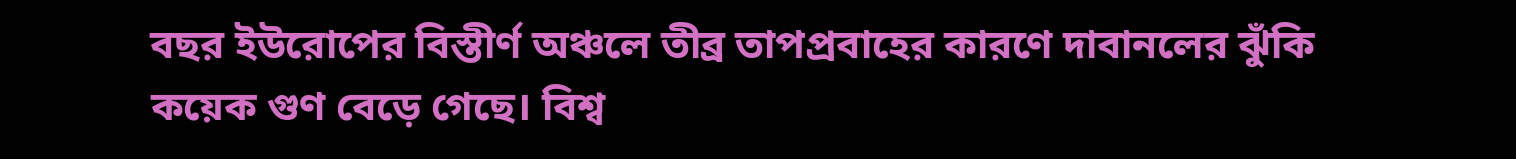বছর ইউরোপের বিস্তীর্ণ অঞ্চলে তীব্র তাপপ্রবাহের কারণে দাবানলের ঝুঁকি কয়েক গুণ বেড়ে গেছে। বিশ্ব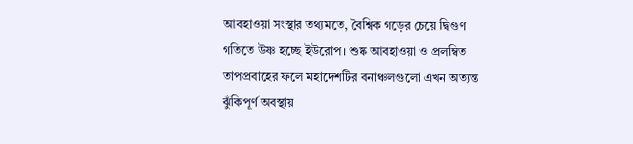আবহাওয়া সংস্থার তথ্যমতে, বৈশ্বিক গড়ের চেয়ে দ্বিগুণ গতিতে উষ্ণ হচ্ছে ইউরোপ। শুষ্ক আবহাওয়া ও প্রলম্বিত তাপপ্রবাহের ফলে মহাদেশটির বনাঞ্চলগুলো এখন অত্যন্ত ঝুঁকিপূর্ণ অবস্থায়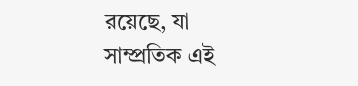রয়েছে, যা সাম্প্রতিক এই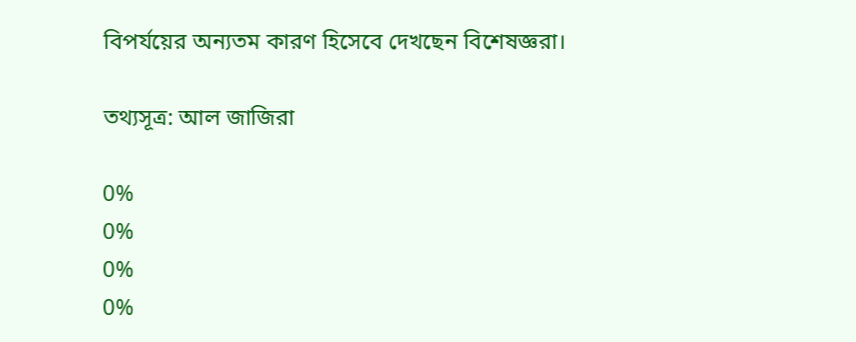বিপর্যয়ের অন্যতম কারণ হিসেবে দেখছেন বিশেষজ্ঞরা।

তথ্যসূত্র: আল জাজিরা

0%
0%
0%
0%